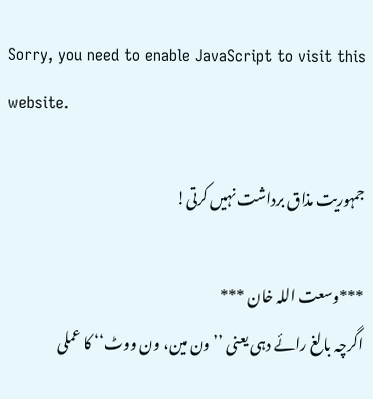Sorry, you need to enable JavaScript to visit this website.

جمہوریت مذاق برداشت نہیں کرتی!

***وسعت اللہ خان ***
اگرچہ بالغ رائے دہی یعنی ’’ ون مین، ون ووٹ‘‘ کا عملی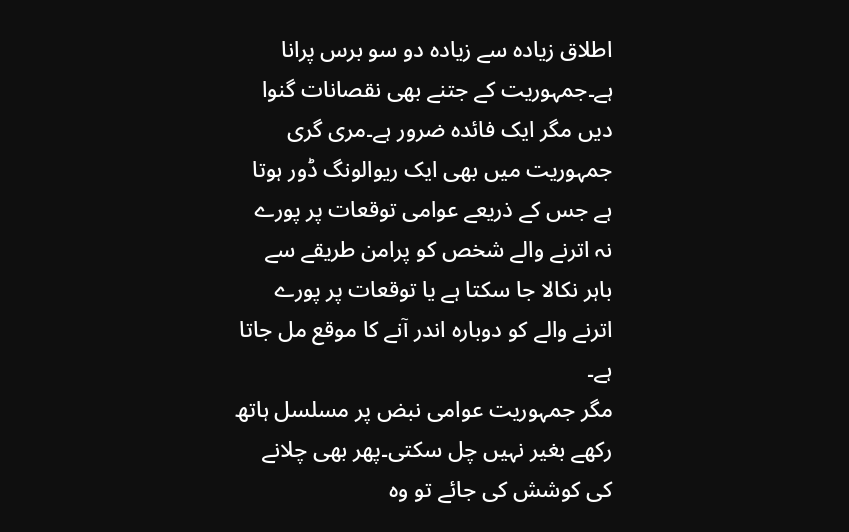اطلاق زیادہ سے زیادہ دو سو برس پرانا ہے۔جمہوریت کے جتنے بھی نقصانات گنوا دیں مگر ایک فائدہ ضرور ہے۔مری گری جمہوریت میں بھی ایک ریوالونگ ڈور ہوتا ہے جس کے ذریعے عوامی توقعات پر پورے نہ اترنے والے شخص کو پرامن طریقے سے باہر نکالا جا سکتا ہے یا توقعات پر پورے اترنے والے کو دوبارہ اندر آنے کا موقع مل جاتا ہے۔
مگر جمہوریت عوامی نبض پر مسلسل ہاتھ رکھے بغیر نہیں چل سکتی۔پھر بھی چلانے کی کوشش کی جائے تو وہ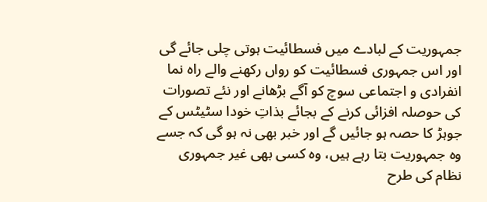جمہوریت کے لبادے میں فسطائیت ہوتی چلی جائے گی اور اس جمہوری فسطائیت کو رواں رکھنے والے راہ نما انفرادی و اجتماعی سوچ کو آگے بڑھانے اور نئے تصورات کی حوصلہ افزائی کرنے کے بجائے بذاتِ خودا سٹیٹس کے جوہڑ کا حصہ ہو جائیں گے اور خبر بھی نہ ہو گی کہ جسے وہ جمہوریت بتا رہے ہیں، وہ کسی بھی غیر جمہوری نظام کی طرح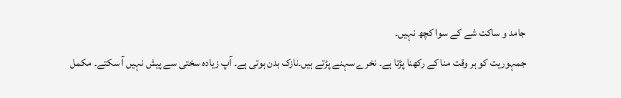جامد و ساکت شے کے سوا کچھ نہیں۔
جمہوریت کو ہر وقت منا کے رکھنا پڑتا ہے۔ نخرے سہنے پڑتے ہیں۔نازک بدن ہوتی ہے۔ آپ زیادہ سختی سے پیش نہیں آ سکتے۔ مکمل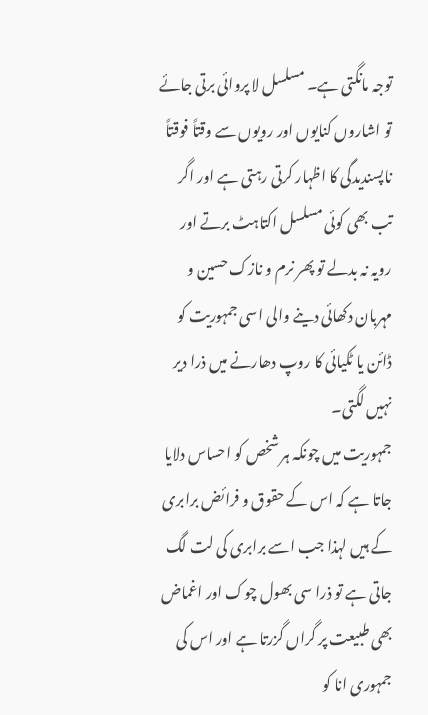توجہ مانگتی ہے۔ مسلسل لا پروائی برتی جائے تو اشاروں کنایوں اور رویوں سے وقتاً فوقتاً ناپسندیدگی کا اظہار کرتی رہتی ہے اور اگر تب بھی کوئی مسلسل اکتاہٹ برتے اور رویہ نہ بدلے تو پھر نرم و نازک حسین و مہربان دکھائی دینے والی اسی جمہوریت کو ڈائن یا ٹکیائی کا روپ دھارنے میں ذرا دیر نہیں لگتی۔
جمہوریت میں چونکہ ہر شخص کو احساس دلایا جاتا ہے کہ اس کے حقوق و فرائض برابری کے ہیں لہذا جب اسے برابری کی لت لگ جاتی ہے تو ذرا سی بھول چوک اور اغماض بھی طبیعت پر گراں گزرتا ہے اور اس کی جمہوری انا کو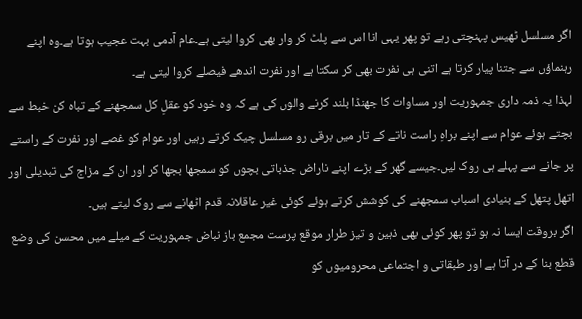اگر مسلسل ٹھیس پہنچتی رہے تو پھر یہی انا اس سے پلٹ کر وار بھی کروا لیتی ہے۔عام آدمی بہت عجیب ہوتا ہے۔وہ اپنے رہنماؤں سے جتنا پیار کرتا ہے اتنی ہی نفرت بھی کر سکتا ہے اور نفرت اندھے فیصلے کروا لیتی ہے۔
لہذا یہ ذمہ داری جمہوریت اور مساوات کا جھنڈا بلند کرنے والوں کی ہے کہ وہ خود کو عقلِ کل سمجھنے کے تباہ کن خبط سے بچتے ہوئے عوام سے اپنے براہِ راست ناتے کے تار میں برقی رو مسلسل چیک کرتے رہیں اور عوام کو غصے اور نفرت کے راستے پر جانے سے پہلے ہی روک لیں۔جیسے گھر کے بڑے اپنے ناراض جذباتی بچوں کو سمجھا بجھا کر اور ان کے مزاج کی تبدیلی اور اتھل پتھل کے بنیادی اسباب سمجھنے کی کوشش کرتے ہوئے کوئی غیر عاقلانہ قدم اٹھانے سے روک لیتے ہیں۔
اگر بروقت ایسا نہ ہو تو پھر کوئی بھی ذہین و تیز طرار موقع پرست مجمع باز نباض جمہوریت کے میلے میں محسن کی وضع قطع بنا کے در آتا ہے اور طبقاتی و اجتماعی محرومیوں کو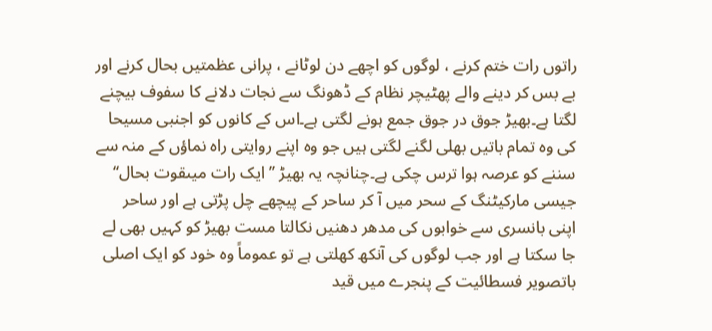راتوں رات ختم کرنے ، لوگوں کو اچھے دن لوٹانے ، پرانی عظمتیں بحال کرنے اور بے بس کر دینے والے پھٹیچر نظام کے ڈھونگ سے نجات دلانے کا سفوف بیچنے لگتا ہے۔بھیڑ جوق در جوق جمع ہونے لگتی ہے۔اس کے کانوں کو اجنبی مسیحا کی وہ تمام باتیں بھلی لگنے لگتی ہیں جو وہ اپنے روایتی راہ نماؤں کے منہ سے سننے کو عرصہ ہوا ترس چکی ہے۔چنانچہ یہ بھیڑ ’’ ایک رات میںقوت بحال‘‘ جیسی مارکیٹنگ کے سحر میں آ کر ساحر کے پیچھے چل پڑتی ہے اور ساحر اپنی بانسری سے خوابوں کی مدھر دھنیں نکالتا مست بھیڑ کو کہیں بھی لے جا سکتا ہے اور جب لوگوں کی آنکھ کھلتی ہے تو عموماً وہ خود کو ایک اصلی باتصویر فسطائیت کے پنجرے میں قید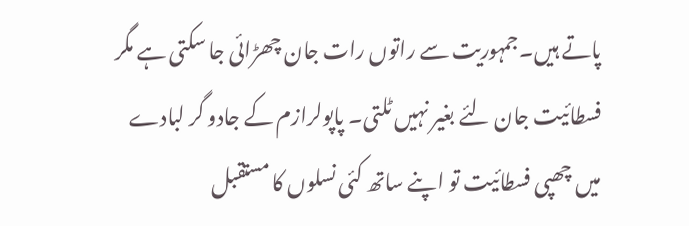پاتے ہیں۔جمہوریت سے راتوں رات جان چھڑائی جا سکتی ہے مگر فسطائیت جان لئے بغیر نہیں ٹلتی۔ پاپولرازم کے جادو گر لبادے میں چھپی فسطائیت تو اپنے ساتھ کئی نسلوں کا مستقبل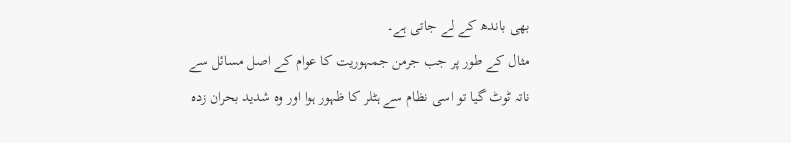بھی باندھ کے لے جاتی ہے۔
مثال کے طور پر جب جرمن جمہوریت کا عوام کے اصل مسائل سے ناتہ ٹوٹ گیا تو اسی نظام سے ہٹلر کا ظہور ہوا اور وہ شدید بحران زدہ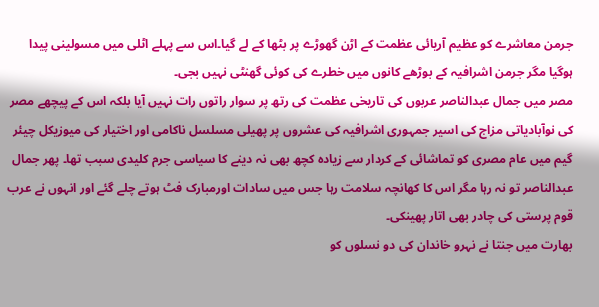جرمن معاشرے کو عظیم آریائی عظمت کے اڑن گھوڑے پر بٹھا کے لے گیا۔اس سے پہلے اٹلی میں مسولینی پیدا ہوگیا مگر جرمن اشرافیہ کے بوڑھے کانوں میں خطرے کی کوئی گھنٹی نہیں بجی۔
مصر میں جمال عبدالناصر عربوں کی تاریخی عظمت کی رتھ پر سوار راتوں رات نہیں آیا بلکہ اس کے پیچھے مصر کی نوآبادیاتی مزاج کی اسیر جمہوری اشرافیہ کی عشروں پر پھیلی مسلسل ناکامی اور اختیار کی میوزیکل چیئر گیم میں عام مصری کو تماشائی کے کردار سے زیادہ کچھ بھی نہ دینے کا سیاسی جرم کلیدی سبب تھا۔ پھر جمال عبدالناصر تو نہ رہا مگر اس کا کھانچہ سلامت رہا جس میں سادات اورمبارک فٹ ہوتے چلے گئے اور انہوں نے عرب قوم پرستی کی چادر بھی اتار پھینکی۔
بھارت میں جنتا نے نہرو خاندان کی دو نسلوں کو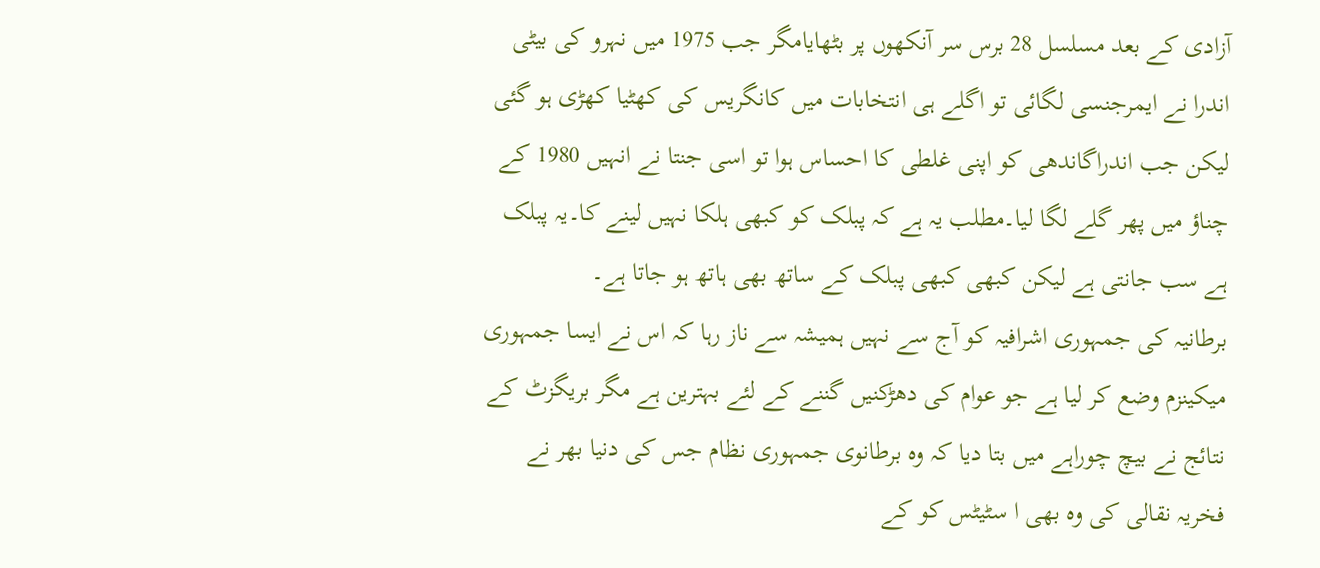آزادی کے بعد مسلسل 28 برس سر آنکھوں پر بٹھایامگر جب 1975 میں نہرو کی بیٹی اندرا نے ایمرجنسی لگائی تو اگلے ہی انتخابات میں کانگریس کی کھٹیا کھڑی ہو گئی لیکن جب اندراگاندھی کو اپنی غلطی کا احساس ہوا تو اسی جنتا نے انہیں 1980 کے چناؤ میں پھر گلے لگا لیا۔مطلب یہ ہے کہ پبلک کو کبھی ہلکا نہیں لینے کا۔یہ پبلک ہے سب جانتی ہے لیکن کبھی کبھی پبلک کے ساتھ بھی ہاتھ ہو جاتا ہے۔
برطانیہ کی جمہوری اشرافیہ کو آج سے نہیں ہمیشہ سے ناز رہا کہ اس نے ایسا جمہوری میکینزم وضع کر لیا ہے جو عوام کی دھڑکنیں گننے کے لئے بہترین ہے مگر بریگزٹ کے نتائج نے بیچ چوراہے میں بتا دیا کہ وہ برطانوی جمہوری نظام جس کی دنیا بھر نے فخریہ نقالی کی وہ بھی ا سٹیٹس کو کے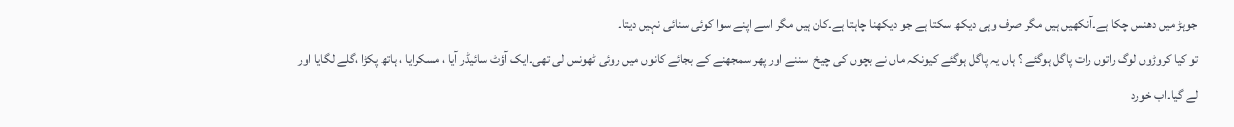جوہڑ میں دھنس چکا ہے۔آنکھیں ہیں مگر صرف وہی دیکھ سکتا ہے جو دیکھنا چاہتا ہے۔کان ہیں مگر اسے اپنے سوا کوئی سنائی نہیں دیتا۔
تو کیا کروڑوں لوگ راتوں رات پاگل ہوگئے ؟ ہاں یہ پاگل ہوگئے کیونکہ ماں نے بچوں کی چیخ  سننے اور پھر سمجھنے کے بجائے کانوں میں روئی ٹھونس لی تھی۔ایک آؤٹ سائیڈر آیا ، مسکرایا ، ہاتھ پکڑا ،گلے لگایا اور لے گیا۔اب خورد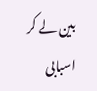بین لے کر اسبابی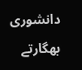دانشوری بھگارتے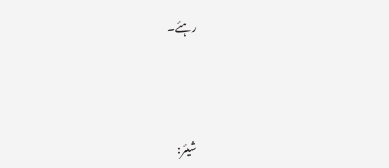رہئے۔



شیئر: